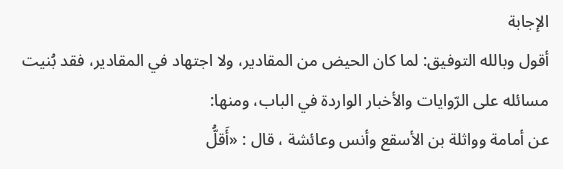الإجابة
أقول وبالله التوفيق: لما كان الحيض من المقادير، ولا اجتهاد في المقادير، فقد بُنيت مسائله على الرّوايات والأخبار الواردة في الباب، ومنها:
عن أمامة وواثلة بن الأسقع وأنس وعائشة ، قال : «أَقلُّ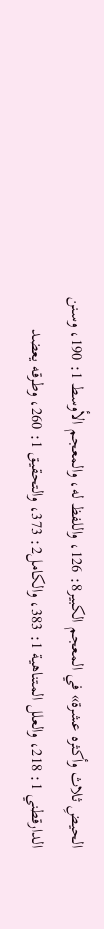الحيضِ ثلاث وأكثره عشرة» في المعجم الكبير8: 126، واللفظ له، والمعجم الأوسط 1: 190، وسنن الدارقطني 1: 218، والعلل المتناهية 1: 383، والكامل2: 373، والتحقيق 1: 260، وطرقه يعضد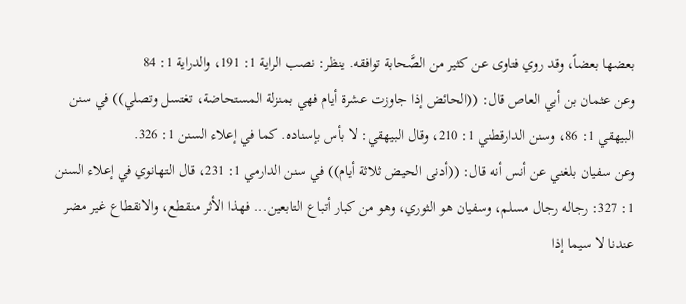بعضها بعضاً، وقد روي فتاوى عن كثير من الصَّحابة توافقه. ينظر: نصب الراية 1: 191، والدراية 1: 84
وعن عثمان بن أبي العاص قال: ((الحائض إذا جاوزت عشرة أيام فهي بمنزلة المستحاضة، تغتسل وتصلي)) في سنن البيهقي 1: 86، وسنن الدارقطني 1: 210، وقال البيهقي: لا بأس بإسناده. كما في إعلاء السنن 1: 326.
وعن سفيان بلغني عن أنس أنه قال: ((أدنى الحيض ثلاثة أيام)) في سنن الدارمي 1: 231، قال التهانوي في إعلاء السنن 1: 327: رجاله رجال مسلم، وسفيان هو الثوري، وهو من كبار أتباع التابعين... فهذا الأثر منقطع، والانقطاع غير مضر عندنا لا سيما إذا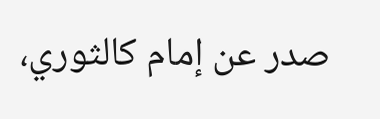صدر عن إمام كالثوري،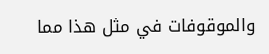والموقوفات في مثل هذا مما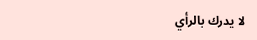لا يدرك بالرأي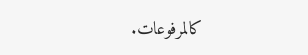كالمرفوعات.